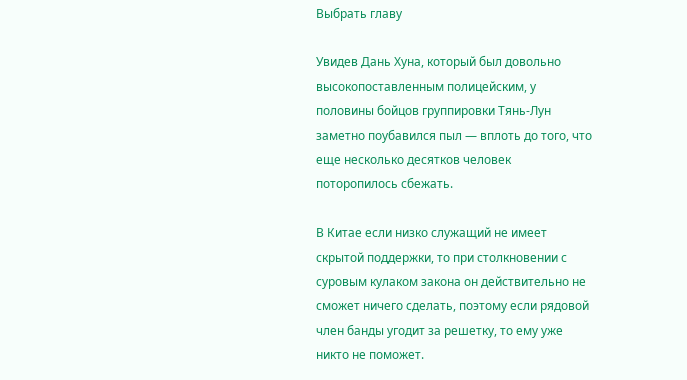Выбрать главу

Увидев Дань Хуна, который был довольно высокопоставленным полицейским, у половины бойцов группировки Тянь-Лун заметно поубавился пыл — вплоть до того, что еще несколько десятков человек поторопилось сбежать.

В Китае если низко служащий не имеет скрытой поддержки, то при столкновении с суровым кулаком закона он действительно не сможет ничего сделать, поэтому если рядовой член банды угодит за решетку, то ему уже никто не поможет.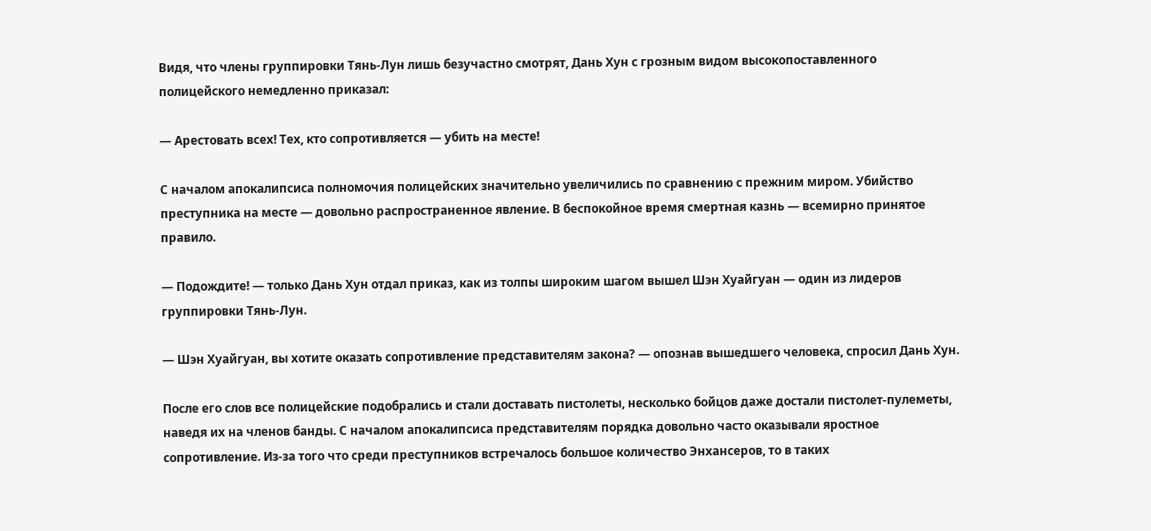Видя, что члены группировки Тянь-Лун лишь безучастно смотрят, Дань Хун с грозным видом высокопоставленного полицейского немедленно приказал:

— Арестовать всех! Тех, кто сопротивляется — убить на месте!

С началом апокалипсиса полномочия полицейских значительно увеличились по сравнению с прежним миром. Убийство преступника на месте — довольно распространенное явление. В беспокойное время смертная казнь — всемирно принятое правило.

— Подождите! — только Дань Хун отдал приказ, как из толпы широким шагом вышел Шэн Хуайгуан — один из лидеров группировки Тянь-Лун.

— Шэн Хуайгуан, вы хотите оказать сопротивление представителям закона? — опознав вышедшего человека, спросил Дань Хун.

После его слов все полицейские подобрались и стали доставать пистолеты, несколько бойцов даже достали пистолет-пулеметы, наведя их на членов банды. С началом апокалипсиса представителям порядка довольно часто оказывали яростное сопротивление. Из-за того что среди преступников встречалось большое количество Энхансеров, то в таких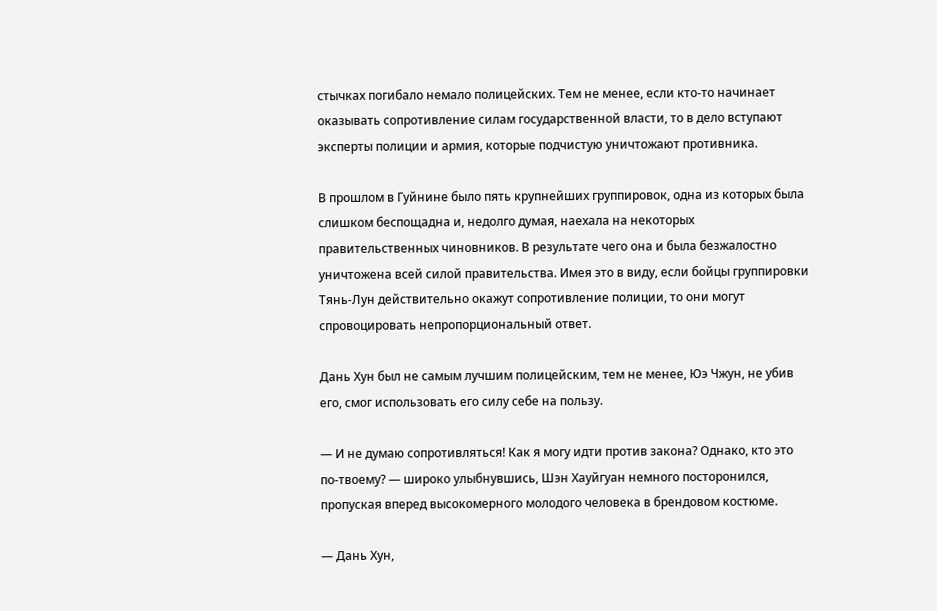стычках погибало немало полицейских. Тем не менее, если кто-то начинает оказывать сопротивление силам государственной власти, то в дело вступают эксперты полиции и армия, которые подчистую уничтожают противника.

В прошлом в Гуйнине было пять крупнейших группировок, одна из которых была слишком беспощадна и, недолго думая, наехала на некоторых правительственных чиновников. В результате чего она и была безжалостно уничтожена всей силой правительства. Имея это в виду, если бойцы группировки Тянь-Лун действительно окажут сопротивление полиции, то они могут спровоцировать непропорциональный ответ.

Дань Хун был не самым лучшим полицейским, тем не менее, Юэ Чжун, не убив его, смог использовать его силу себе на пользу.

— И не думаю сопротивляться! Как я могу идти против закона? Однако, кто это по-твоему? — широко улыбнувшись, Шэн Хауйгуан немного посторонился, пропуская вперед высокомерного молодого человека в брендовом костюме.

— Дань Хун,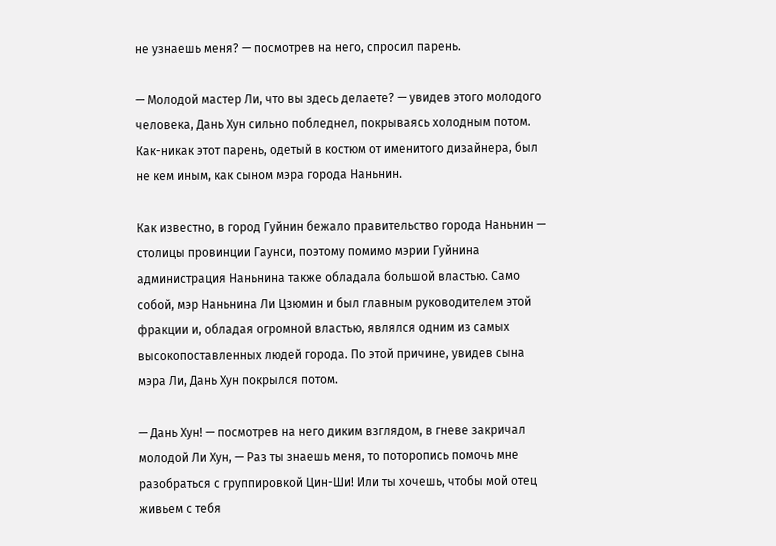не узнаешь меня? — посмотрев на него, спросил парень.

— Молодой мастер Ли, что вы здесь делаете? — увидев этого молодого человека, Дань Хун сильно побледнел, покрываясь холодным потом. Как-никак этот парень, одетый в костюм от именитого дизайнера, был не кем иным, как сыном мэра города Наньнин.

Как известно, в город Гуйнин бежало правительство города Наньнин — столицы провинции Гаунси, поэтому помимо мэрии Гуйнина администрация Наньнина также обладала большой властью. Само собой, мэр Наньнина Ли Цзюмин и был главным руководителем этой фракции и, обладая огромной властью, являлся одним из самых высокопоставленных людей города. По этой причине, увидев сына мэра Ли, Дань Хун покрылся потом.

— Дань Хун! — посмотрев на него диким взглядом, в гневе закричал молодой Ли Хун, — Раз ты знаешь меня, то поторопись помочь мне разобраться с группировкой Цин-Ши! Или ты хочешь, чтобы мой отец живьем с тебя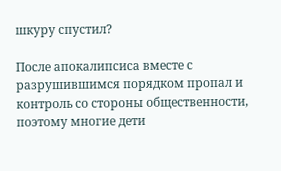шкуру спустил?

После апокалипсиса вместе с разрушившимся порядком пропал и контроль со стороны общественности, поэтому многие дети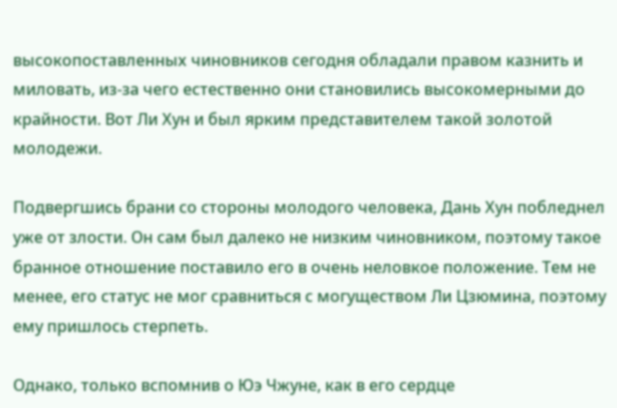высокопоставленных чиновников сегодня обладали правом казнить и миловать, из-за чего естественно они становились высокомерными до крайности. Вот Ли Хун и был ярким представителем такой золотой молодежи.

Подвергшись брани со стороны молодого человека, Дань Хун побледнел уже от злости. Он сам был далеко не низким чиновником, поэтому такое бранное отношение поставило его в очень неловкое положение. Тем не менее, его статус не мог сравниться с могуществом Ли Цзюмина, поэтому ему пришлось стерпеть.

Однако, только вспомнив о Юэ Чжуне, как в его сердце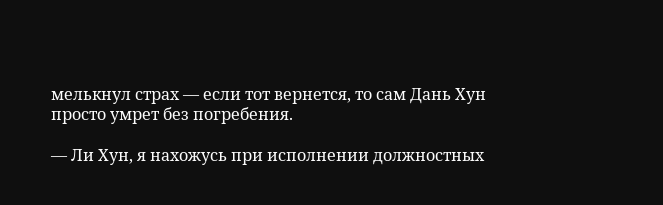мелькнул страх — если тот вернется, то сам Дань Хун просто умрет без погребения.

— Ли Хун, я нахожусь при исполнении должностных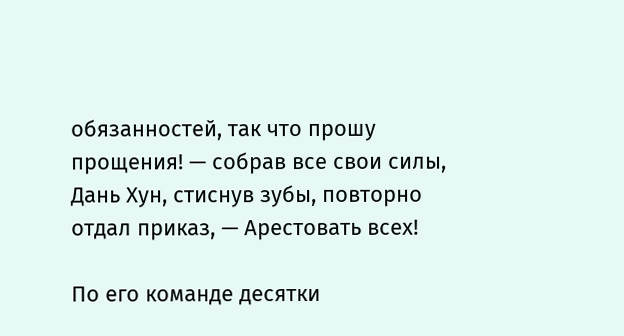обязанностей, так что прошу прощения! — собрав все свои силы, Дань Хун, стиснув зубы, повторно отдал приказ, — Арестовать всех!

По его команде десятки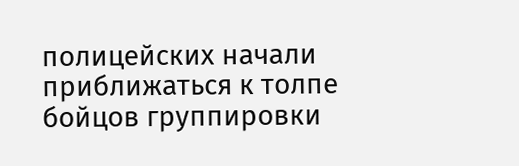полицейских начали приближаться к толпе бойцов группировки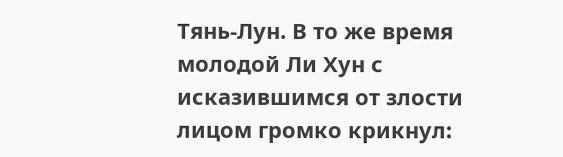Тянь-Лун. В то же время молодой Ли Хун с исказившимся от злости лицом громко крикнул: